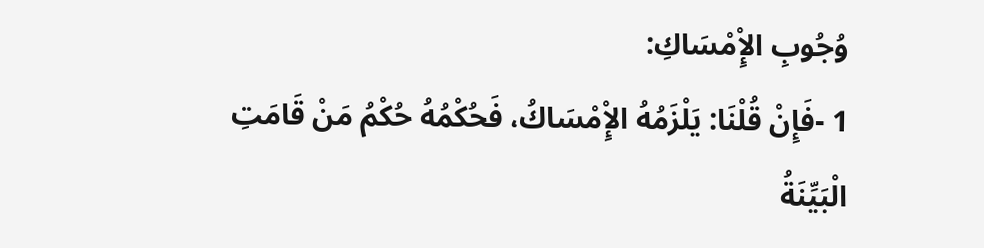وُجُوبِ الإِْمْسَاكِ:
1 -فَإِنْ قُلْنَا: يَلْزَمُهُ الإِْمْسَاكُ، فَحُكْمُهُ حُكْمُ مَنْ قَامَتِ الْبَيِّنَةُ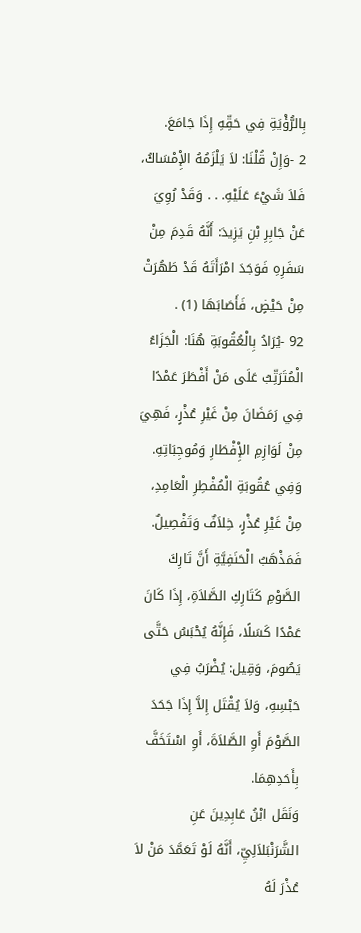بِالرُّؤْيَةِ فِي حَقِّهِ إِذَا جَامَعَ.
2 -وَإِنْ قُلْنَا: لاَ يَلْزَمُهُ الإِْمْسَاكُ، فَلاَ شَيْءَ عَلَيْهِ. . . وَقَدْ رُوِيَ عَنْ جَابِرِ بْنِ يَزِيدَ: أَنَّهُ قَدِمَ مِنْ سَفَرِهِ فَوَجَدَ امْرَأَتَهُ قَدْ طَهُرَتْ مِنْ حَيْضٍ، فَأَصَابَهَا (1) .
92 -يُرَادُ بِالْعُقُوبَةِ هُنَا: الْجَزَاءُ الْمُتَرَتِّبُ عَلَى مَنْ أَفْطَرَ عَمْدًا فِي رَمَضَانَ مِنْ غَيْرِ عُذْرٍ، فَهِيَ مِنْ لَوَازِمِ الإِْفْطَارِ وَمُوجِبَاتِهِ.
وَفِي عُقُوبَةِ الْمُفْطِرِ الْعَامِدِ، مِنْ غَيْرِ عُذْرٍ، خِلاَفٌ وَتَفْصِيلٌ.
فَمَذْهَبُ الْحَنَفِيَّةِ أَنَّ تَارِكَ الصَّوْمِ كَتَارِكِ الصَّلاَةِ، إِذَا كَانَ عَمْدًا كَسَلًا، فَإِنَّهُ يُحْبَسُ حَتَّى يَصُومَ، وَقِيل: يُضْرَبُ فِي حَبْسِهِ، وَلاَ يُقْتَل إِلاَّ إِذَا جَحَدَ الصَّوْمَ أَوِ الصَّلاَةَ، أَوِ اسْتَخَفَّ بِأَحَدِهِمَا.
وَنَقَل ابْنُ عَابِدِينَ عَنِ الشَّرَنْبَلاَلِيِّ، أَنَّهُ لَوْ تَعَمَّدَ مَنْ لاَ عُذْرَ لَهُ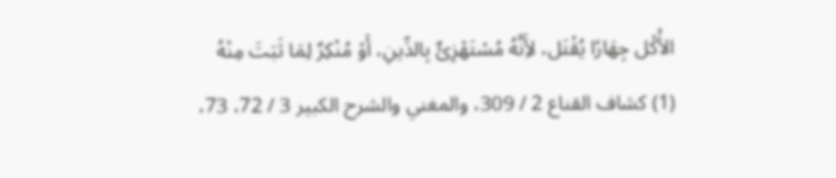الأَْكْل جِهَارًا يُقْتَل، لأَِنَّهُ مُسْتَهْزِئٌ بِالدِّينِ، أَوْ مُنْكِرٌ لِمَا ثَبَتَ مِنْهُ
(1) كشاف القناع 2 / 309، والمغني والشرح الكبير 3 / 72، 73،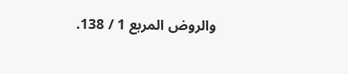والروض المربع 1 / 138.